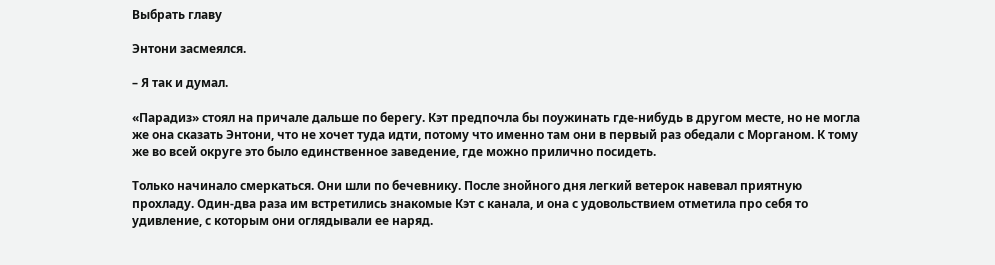Выбрать главу

Энтони засмеялся.

– Я так и думал.

«Парадиз» стоял на причале дальше по берегу. Кэт предпочла бы поужинать где-нибудь в другом месте, но не могла же она сказать Энтони, что не хочет туда идти, потому что именно там они в первый раз обедали с Морганом. К тому же во всей округе это было единственное заведение, где можно прилично посидеть.

Только начинало смеркаться. Они шли по бечевнику. После знойного дня легкий ветерок навевал приятную прохладу. Один-два раза им встретились знакомые Кэт с канала, и она с удовольствием отметила про себя то удивление, с которым они оглядывали ее наряд.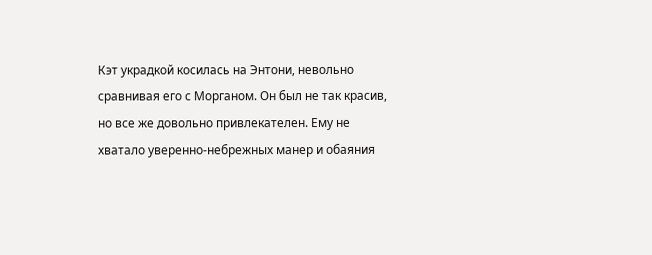Кэт украдкой косилась на Энтони, невольно сравнивая его с Морганом. Он был не так красив, но все же довольно привлекателен. Ему не хватало уверенно-небрежных манер и обаяния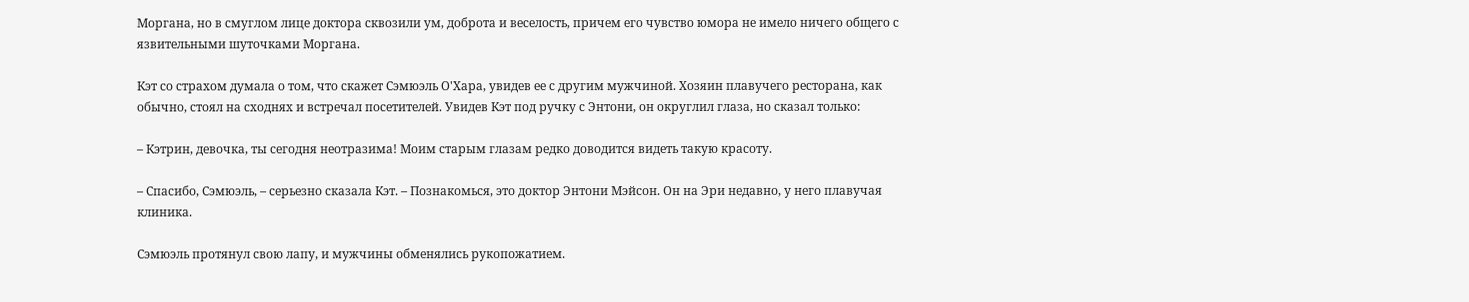Моргана, но в смуглом лице доктора сквозили ум, доброта и веселость, причем его чувство юмора не имело ничего общего с язвительными шуточками Моргана.

Кэт со страхом думала о том, что скажет Сэмюэль О'Хара, увидев ее с другим мужчиной. Хозяин плавучего ресторана, как обычно, стоял на сходнях и встречал посетителей. Увидев Кэт под ручку с Энтони, он округлил глаза, но сказал только:

– Кэтрин, девочка, ты сегодня неотразима! Моим старым глазам редко доводится видеть такую красоту.

– Спасибо, Сэмюэль, – серьезно сказала Кэт. – Познакомься, это доктор Энтони Мэйсон. Он на Эри недавно, у него плавучая клиника.

Сэмюэль протянул свою лапу, и мужчины обменялись рукопожатием.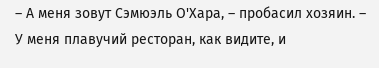– А меня зовут Сэмюэль О'Хара, – пробасил хозяин. – У меня плавучий ресторан, как видите, и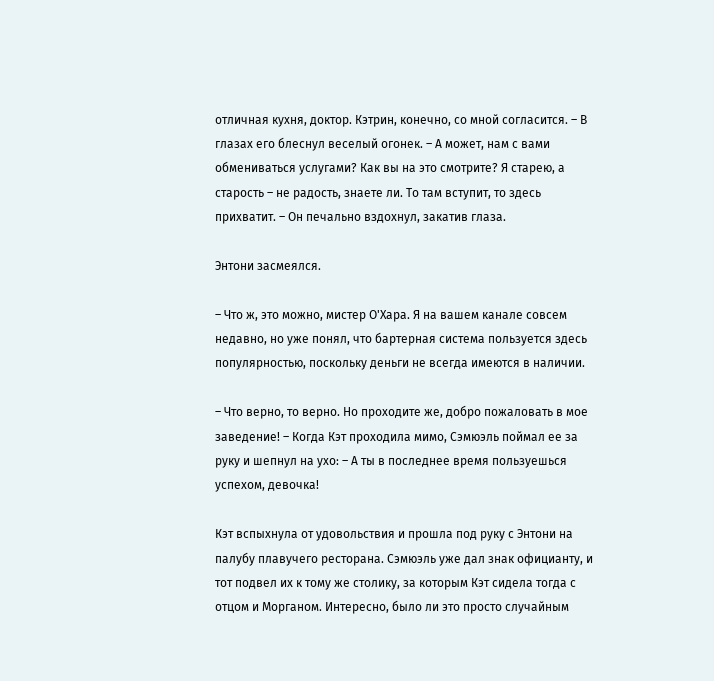отличная кухня, доктор. Кэтрин, конечно, со мной согласится. – В глазах его блеснул веселый огонек. – А может, нам с вами обмениваться услугами? Как вы на это смотрите? Я старею, а старость – не радость, знаете ли. То там вступит, то здесь прихватит. – Он печально вздохнул, закатив глаза.

Энтони засмеялся.

– Что ж, это можно, мистер О'Хара. Я на вашем канале совсем недавно, но уже понял, что бартерная система пользуется здесь популярностью, поскольку деньги не всегда имеются в наличии.

– Что верно, то верно. Но проходите же, добро пожаловать в мое заведение! – Когда Кэт проходила мимо, Сэмюэль поймал ее за руку и шепнул на ухо: – А ты в последнее время пользуешься успехом, девочка!

Кэт вспыхнула от удовольствия и прошла под руку с Энтони на палубу плавучего ресторана. Сэмюэль уже дал знак официанту, и тот подвел их к тому же столику, за которым Кэт сидела тогда с отцом и Морганом. Интересно, было ли это просто случайным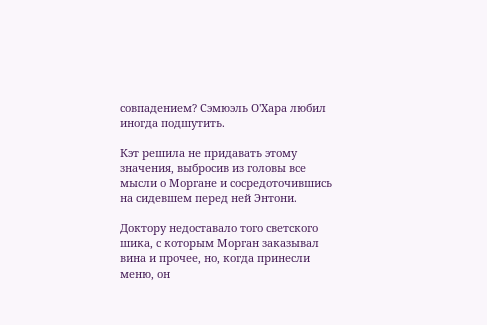совпадением? Сэмюэль О'Хара любил иногда подшутить.

Кэт решила не придавать этому значения, выбросив из головы все мысли о Моргане и сосредоточившись на сидевшем перед ней Энтони.

Доктору недоставало того светского шика, с которым Морган заказывал вина и прочее, но, когда принесли меню, он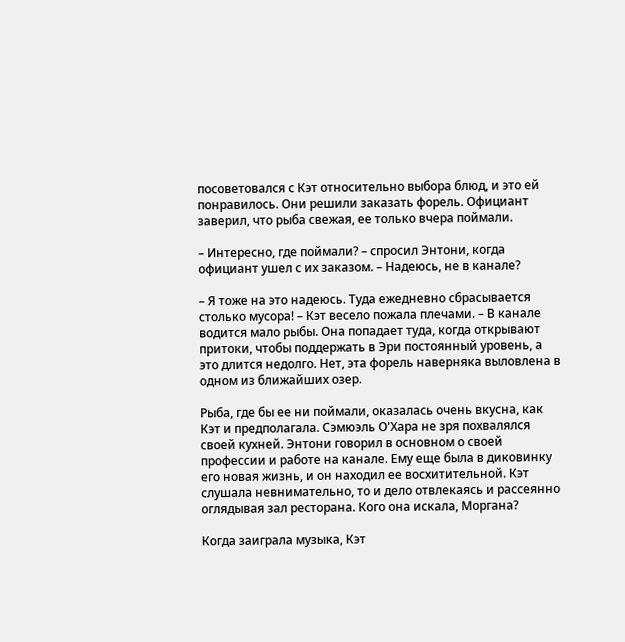посоветовался с Кэт относительно выбора блюд, и это ей понравилось. Они решили заказать форель. Официант заверил, что рыба свежая, ее только вчера поймали.

– Интересно, где поймали? – спросил Энтони, когда официант ушел с их заказом. – Надеюсь, не в канале?

– Я тоже на это надеюсь. Туда ежедневно сбрасывается столько мусора! – Кэт весело пожала плечами. – В канале водится мало рыбы. Она попадает туда, когда открывают притоки, чтобы поддержать в Эри постоянный уровень, а это длится недолго. Нет, эта форель наверняка выловлена в одном из ближайших озер.

Рыба, где бы ее ни поймали, оказалась очень вкусна, как Кэт и предполагала. Сэмюэль О'Хара не зря похвалялся своей кухней. Энтони говорил в основном о своей профессии и работе на канале. Ему еще была в диковинку его новая жизнь, и он находил ее восхитительной. Кэт слушала невнимательно, то и дело отвлекаясь и рассеянно оглядывая зал ресторана. Кого она искала, Моргана?

Когда заиграла музыка, Кэт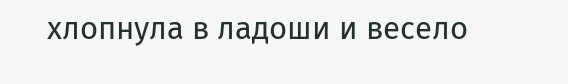хлопнула в ладоши и весело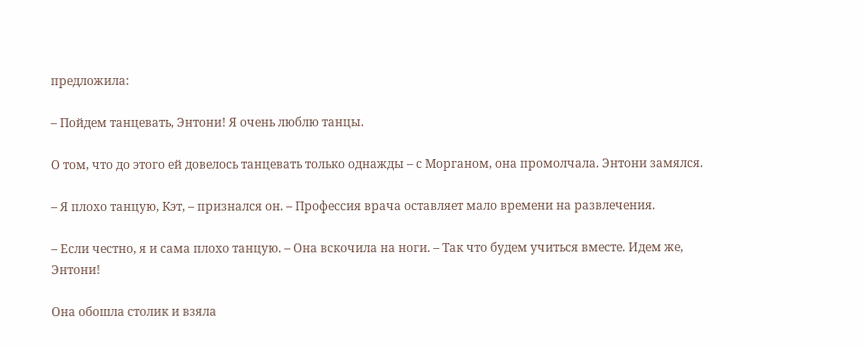предложила:

– Пойдем танцевать, Энтони! Я очень люблю танцы.

О том, что до этого ей довелось танцевать только однажды – с Морганом, она промолчала. Энтони замялся.

– Я плохо танцую, Кэт, – признался он. – Профессия врача оставляет мало времени на развлечения.

– Если честно, я и сама плохо танцую. – Она вскочила на ноги. – Так что будем учиться вместе. Идем же, Энтони!

Она обошла столик и взяла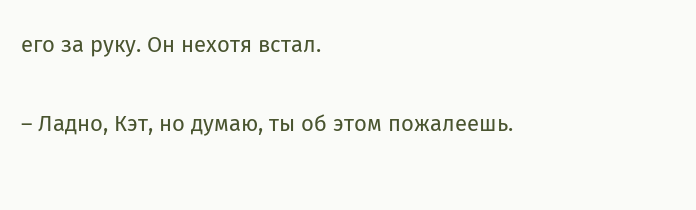его за руку. Он нехотя встал.

– Ладно, Кэт, но думаю, ты об этом пожалеешь.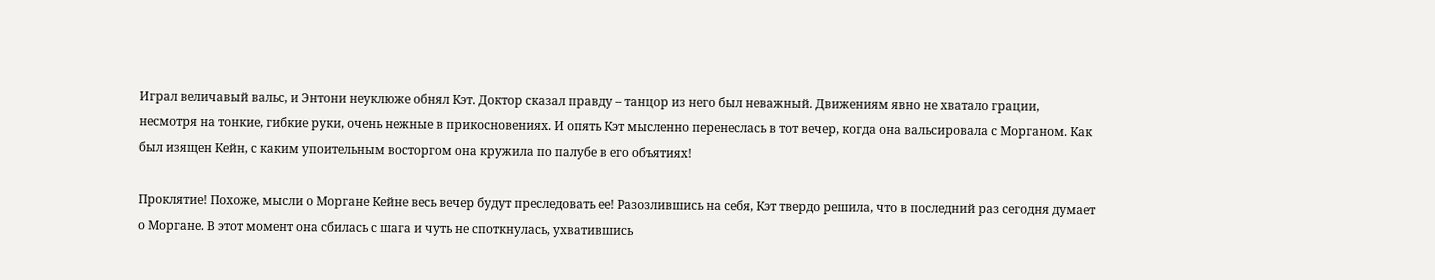Играл величавый вальс, и Энтони неуклюже обнял Кэт. Доктор сказал правду – танцор из него был неважный. Движениям явно не хватало грации, несмотря на тонкие, гибкие руки, очень нежные в прикосновениях. И опять Кэт мысленно перенеслась в тот вечер, когда она вальсировала с Морганом. Как был изящен Кейн, с каким упоительным восторгом она кружила по палубе в его объятиях!

Проклятие! Похоже, мысли о Моргане Кейне весь вечер будут преследовать ее! Разозлившись на себя, Кэт твердо решила, что в последний раз сегодня думает о Моргане. В этот момент она сбилась с шага и чуть не споткнулась, ухватившись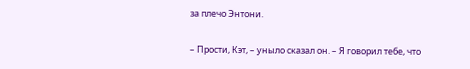за плечо Энтони.

– Прости, Кэт, – уныло сказал он. – Я говорил тебе, что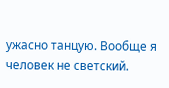ужасно танцую. Вообще я человек не светский.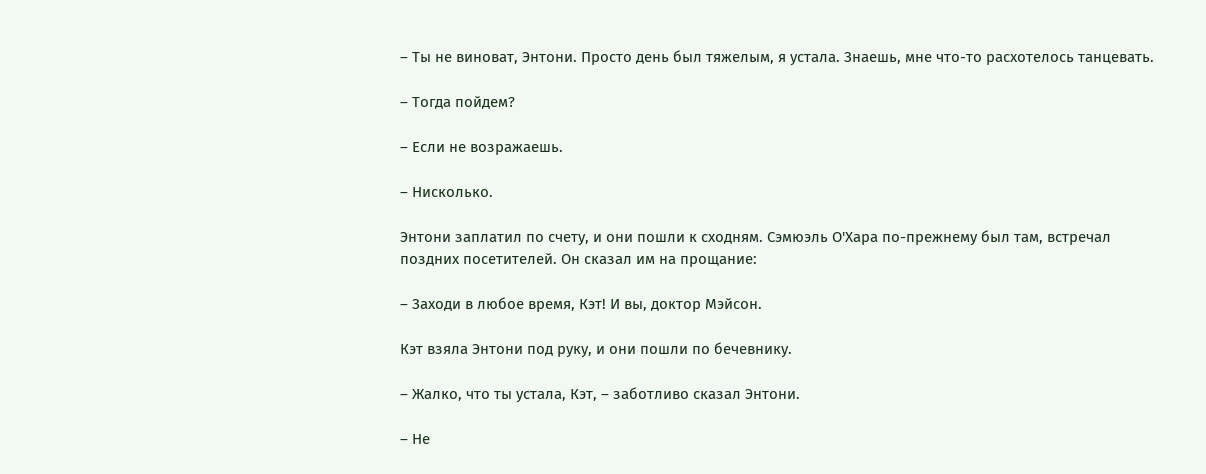– Ты не виноват, Энтони. Просто день был тяжелым, я устала. Знаешь, мне что-то расхотелось танцевать.

– Тогда пойдем?

– Если не возражаешь.

– Нисколько.

Энтони заплатил по счету, и они пошли к сходням. Сэмюэль О'Хара по-прежнему был там, встречал поздних посетителей. Он сказал им на прощание:

– Заходи в любое время, Кэт! И вы, доктор Мэйсон.

Кэт взяла Энтони под руку, и они пошли по бечевнику.

– Жалко, что ты устала, Кэт, – заботливо сказал Энтони.

– Не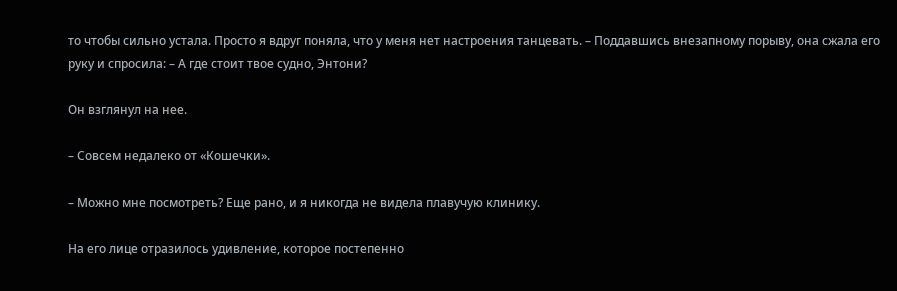то чтобы сильно устала. Просто я вдруг поняла, что у меня нет настроения танцевать. – Поддавшись внезапному порыву, она сжала его руку и спросила: – А где стоит твое судно, Энтони?

Он взглянул на нее.

– Совсем недалеко от «Кошечки».

– Можно мне посмотреть? Еще рано, и я никогда не видела плавучую клинику.

На его лице отразилось удивление, которое постепенно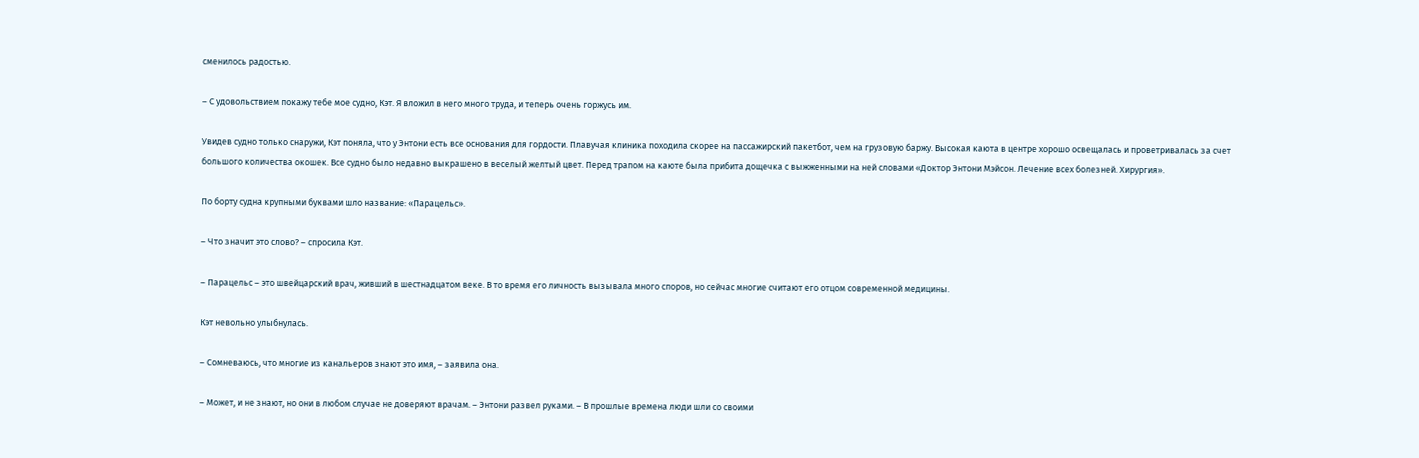сменилось радостью.

– С удовольствием покажу тебе мое судно, Кэт. Я вложил в него много труда, и теперь очень горжусь им.

Увидев судно только снаружи, Кэт поняла, что у Энтони есть все основания для гордости. Плавучая клиника походила скорее на пассажирский пакетбот, чем на грузовую баржу. Высокая каюта в центре хорошо освещалась и проветривалась за счет большого количества окошек. Все судно было недавно выкрашено в веселый желтый цвет. Перед трапом на каюте была прибита дощечка с выжженными на ней словами «Доктор Энтони Мэйсон. Лечение всех болезней. Хирургия».

По борту судна крупными буквами шло название: «Парацельс».

– Что значит это слово? – спросила Кэт.

– Парацельс – это швейцарский врач, живший в шестнадцатом веке. В то время его личность вызывала много споров, но сейчас многие считают его отцом современной медицины.

Кэт невольно улыбнулась.

– Сомневаюсь, что многие из канальеров знают это имя, – заявила она.

– Может, и не знают, но они в любом случае не доверяют врачам. – Энтони развел руками. – В прошлые времена люди шли со своими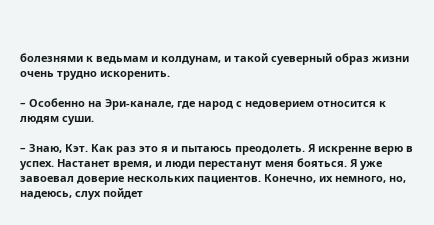болезнями к ведьмам и колдунам, и такой суеверный образ жизни очень трудно искоренить.

– Особенно на Эри-канале, где народ с недоверием относится к людям суши.

– Знаю, Кэт. Как раз это я и пытаюсь преодолеть. Я искренне верю в успех. Настанет время, и люди перестанут меня бояться. Я уже завоевал доверие нескольких пациентов. Конечно, их немного, но, надеюсь, слух пойдет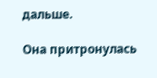дальше.

Она притронулась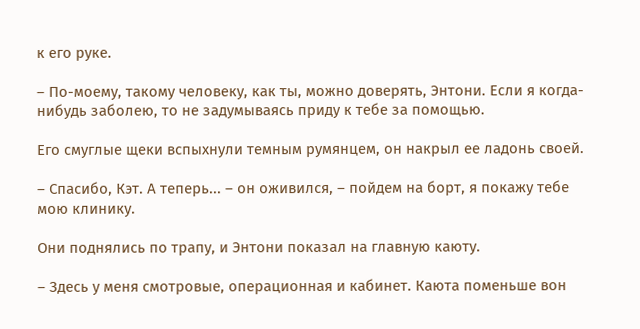к его руке.

– По-моему, такому человеку, как ты, можно доверять, Энтони. Если я когда-нибудь заболею, то не задумываясь приду к тебе за помощью.

Его смуглые щеки вспыхнули темным румянцем, он накрыл ее ладонь своей.

– Спасибо, Кэт. А теперь... – он оживился, – пойдем на борт, я покажу тебе мою клинику.

Они поднялись по трапу, и Энтони показал на главную каюту.

– Здесь у меня смотровые, операционная и кабинет. Каюта поменьше вон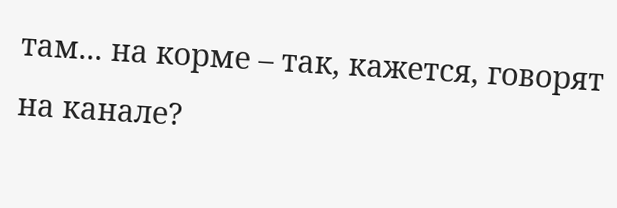там... на корме – так, кажется, говорят на канале?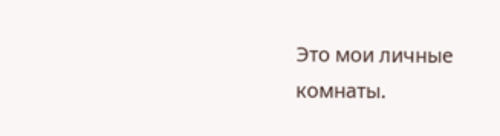Это мои личные комнаты.